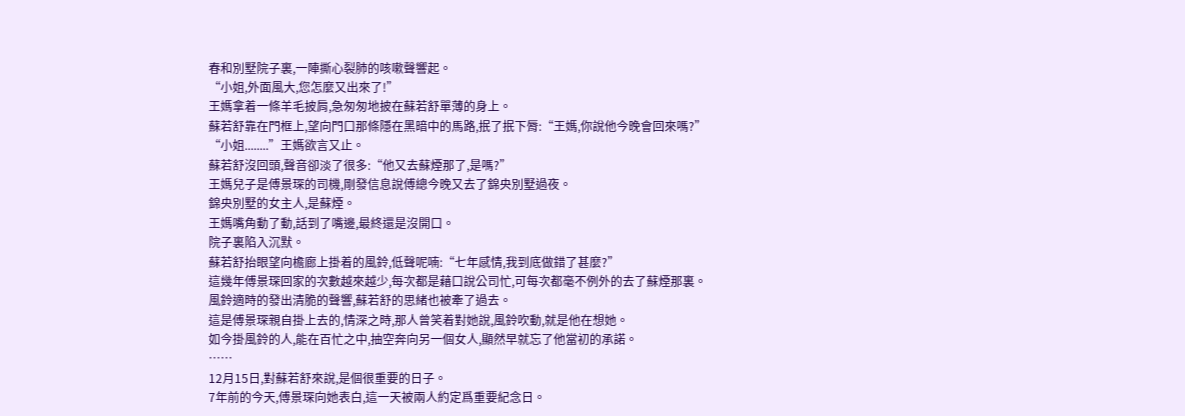春和別墅院子裏,一陣撕心裂肺的咳嗽聲響起。
“小姐,外面風大,您怎麼又出來了!”
王媽拿着一條羊毛披肩,急匆匆地披在蘇若舒單薄的身上。
蘇若舒靠在門框上,望向門口那條隱在黑暗中的馬路,抿了抿下脣:“王媽,你說他今晚會回來嗎?”
“小姐........”王媽欲言又止。
蘇若舒沒回頭,聲音卻淡了很多:“他又去蘇煙那了,是嗎?”
王媽兒子是傅景琛的司機,剛發信息說傅總今晚又去了錦央別墅過夜。
錦央別墅的女主人,是蘇煙。
王媽嘴角動了動,話到了嘴邊,最終還是沒開口。
院子裏陷入沉默。
蘇若舒抬眼望向檐廊上掛着的風鈴,低聲呢喃:“七年感情,我到底做錯了甚麼?”
這幾年傅景琛回家的次數越來越少,每次都是藉口說公司忙,可每次都毫不例外的去了蘇煙那裏。
風鈴適時的發出清脆的聲響,蘇若舒的思緒也被牽了過去。
這是傅景琛親自掛上去的,情深之時,那人曾笑着對她說,風鈴吹動,就是他在想她。
如今掛風鈴的人,能在百忙之中,抽空奔向另一個女人,顯然早就忘了他當初的承諾。
……
12月15日,對蘇若舒來說,是個很重要的日子。
7年前的今天,傅景琛向她表白,這一天被兩人約定爲重要紀念日。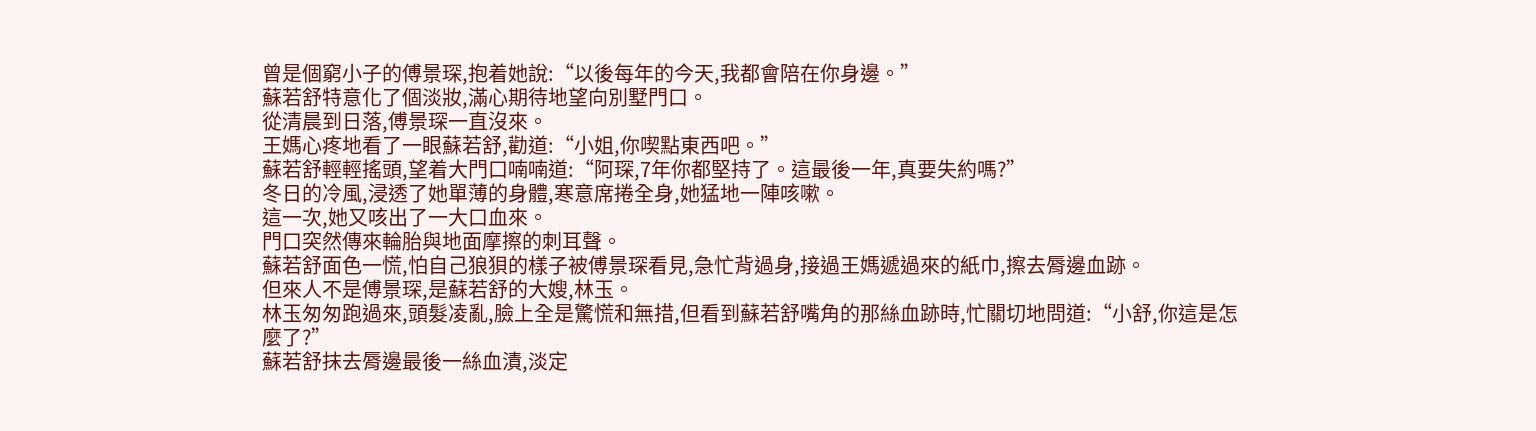曾是個窮小子的傅景琛,抱着她說:“以後每年的今天,我都會陪在你身邊。”
蘇若舒特意化了個淡妝,滿心期待地望向別墅門口。
從清晨到日落,傅景琛一直沒來。
王媽心疼地看了一眼蘇若舒,勸道:“小姐,你喫點東西吧。”
蘇若舒輕輕搖頭,望着大門口喃喃道:“阿琛,7年你都堅持了。這最後一年,真要失約嗎?”
冬日的冷風,浸透了她單薄的身體,寒意席捲全身,她猛地一陣咳嗽。
這一次,她又咳出了一大口血來。
門口突然傳來輪胎與地面摩擦的刺耳聲。
蘇若舒面色一慌,怕自己狼狽的樣子被傅景琛看見,急忙背過身,接過王媽遞過來的紙巾,擦去脣邊血跡。
但來人不是傅景琛,是蘇若舒的大嫂,林玉。
林玉匆匆跑過來,頭髮凌亂,臉上全是驚慌和無措,但看到蘇若舒嘴角的那絲血跡時,忙關切地問道:“小舒,你這是怎麼了?”
蘇若舒抹去脣邊最後一絲血漬,淡定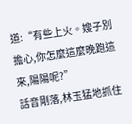道:“有些上火。嫂子別擔心,你怎麼這麼晚跑這來,陽陽呢?”
話音剛落,林玉猛地抓住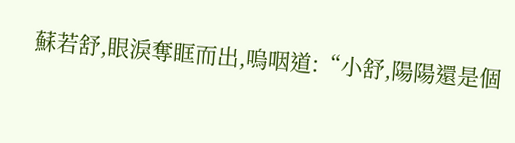蘇若舒,眼淚奪眶而出,嗚咽道:“小舒,陽陽還是個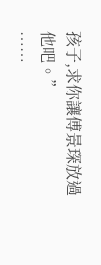孩子,求你讓傅景琛放過他吧。”
……